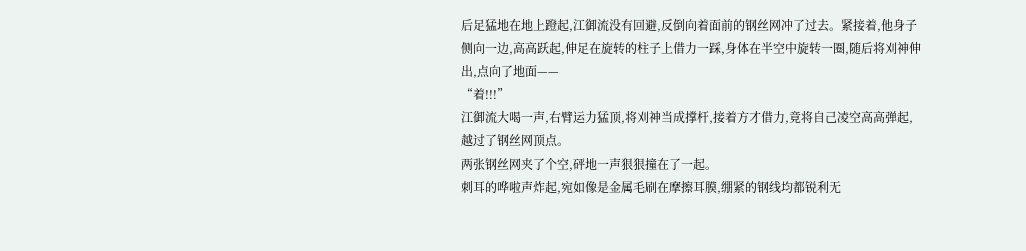后足猛地在地上蹬起,江御流没有回避,反倒向着面前的钢丝网冲了过去。紧接着,他身子侧向一边,高高跃起,伸足在旋转的柱子上借力一踩,身体在半空中旋转一圈,随后将刈神伸出,点向了地面——
“着!!!”
江御流大喝一声,右臂运力猛顶,将刈神当成撑杆,接着方才借力,竟将自己凌空高高弹起,越过了钢丝网顶点。
两张钢丝网夹了个空,砰地一声狠狠撞在了一起。
刺耳的哗啦声炸起,宛如像是金属毛刷在摩擦耳膜,绷紧的钢线均都锐利无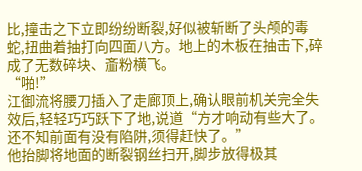比,撞击之下立即纷纷断裂,好似被斩断了头颅的毒蛇,扭曲着抽打向四面八方。地上的木板在抽击下,碎成了无数碎块、齑粉横飞。
“啪!”
江御流将腰刀插入了走廊顶上,确认眼前机关完全失效后,轻轻巧巧跃下了地,说道“方才响动有些大了。还不知前面有没有陷阱,须得赶快了。”
他抬脚将地面的断裂钢丝扫开,脚步放得极其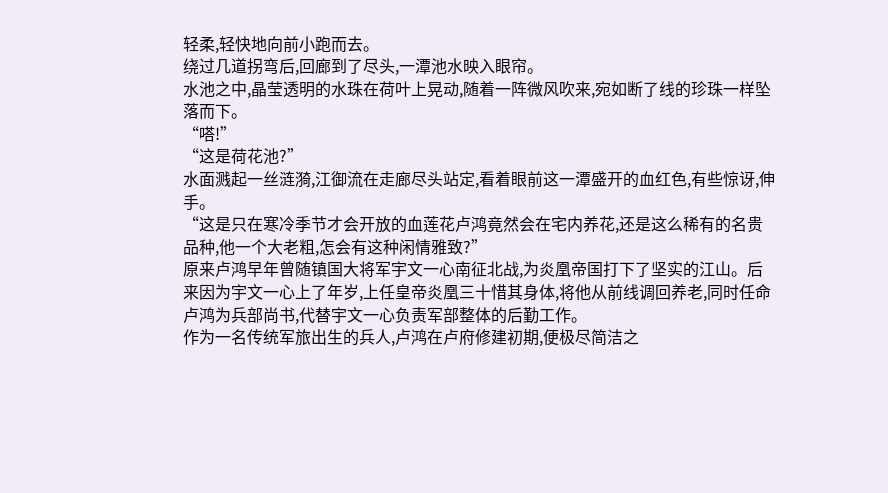轻柔,轻快地向前小跑而去。
绕过几道拐弯后,回廊到了尽头,一潭池水映入眼帘。
水池之中,晶莹透明的水珠在荷叶上晃动,随着一阵微风吹来,宛如断了线的珍珠一样坠落而下。
“嗒!”
“这是荷花池?”
水面溅起一丝涟漪,江御流在走廊尽头站定,看着眼前这一潭盛开的血红色,有些惊讶,伸手。
“这是只在寒冷季节才会开放的血莲花卢鸿竟然会在宅内养花,还是这么稀有的名贵品种,他一个大老粗,怎会有这种闲情雅致?”
原来卢鸿早年曾随镇国大将军宇文一心南征北战,为炎凰帝国打下了坚实的江山。后来因为宇文一心上了年岁,上任皇帝炎凰三十惜其身体,将他从前线调回养老,同时任命卢鸿为兵部尚书,代替宇文一心负责军部整体的后勤工作。
作为一名传统军旅出生的兵人,卢鸿在卢府修建初期,便极尽简洁之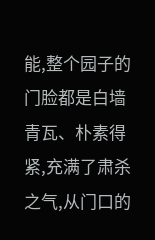能,整个园子的门脸都是白墙青瓦、朴素得紧,充满了肃杀之气,从门口的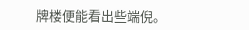牌楼便能看出些端倪。